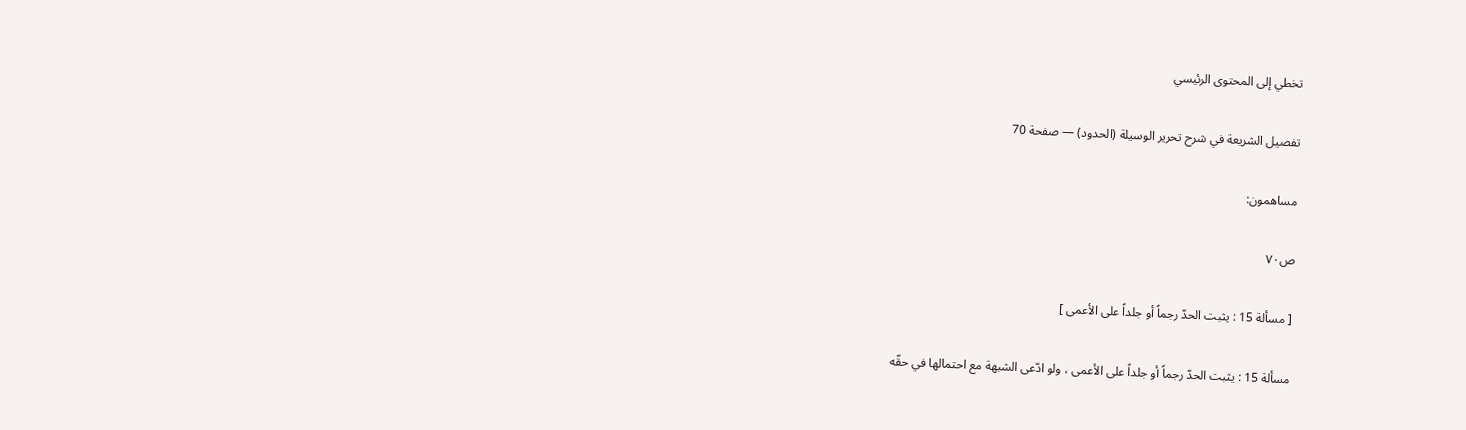تخطي إلى المحتوى الرئيسي

تفصيل الشريعة في شرح تحرير الوسيلة (الحدود) — صفحة 70

مساهمون:

ص٧٠

[ مسألة 15 : يثبت الحدّ رجماً أو جلداً على الأعمى ]

مسألة 15 : يثبت الحدّ رجماً أو جلداً على الأعمى ، ولو ادّعى الشبهة مع احتمالها في حقّه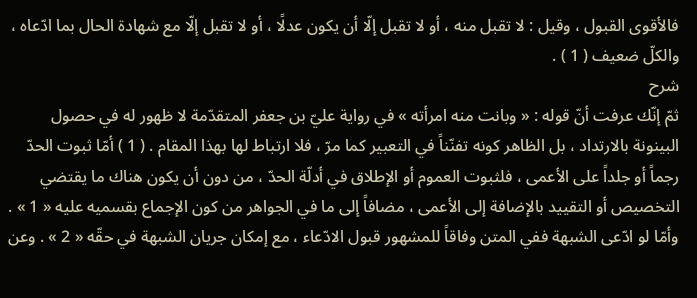فالأقوى القبول ، وقيل : لا تقبل منه ، أو لا تقبل إلّا أن يكون عدلًا ، أو لا تقبل إلّا مع شهادة الحال بما ادّعاه ، والكلّ ضعيف ( 1 ) .
شرح
ثمّ إنّك عرفت أنّ قوله : « وبانت منه امرأته » في رواية عليّ بن جعفر المتقدّمة لا ظهور له في حصول البينونة بالارتداد ، بل الظاهر كونه تفنّناً في التعبير كما مرّ ، فلا ارتباط لها بهذا المقام . ( 1 ) أمّا ثبوت الحدّ رجماً أو جلداً على الأعمى ، فلثبوت العموم أو الإطلاق في أدلّة الحدّ ، من دون أن يكون هناك ما يقتضي التخصيص أو التقييد بالإضافة إلى الأعمى ، مضافاً إلى ما في الجواهر من كون الإجماع بقسميه عليه « 1 » . وأمّا لو ادّعى الشبهة ففي المتن وفاقاً للمشهور قبول الادّعاء ، مع إمكان جريان الشبهة في حقّه « 2 » . وعن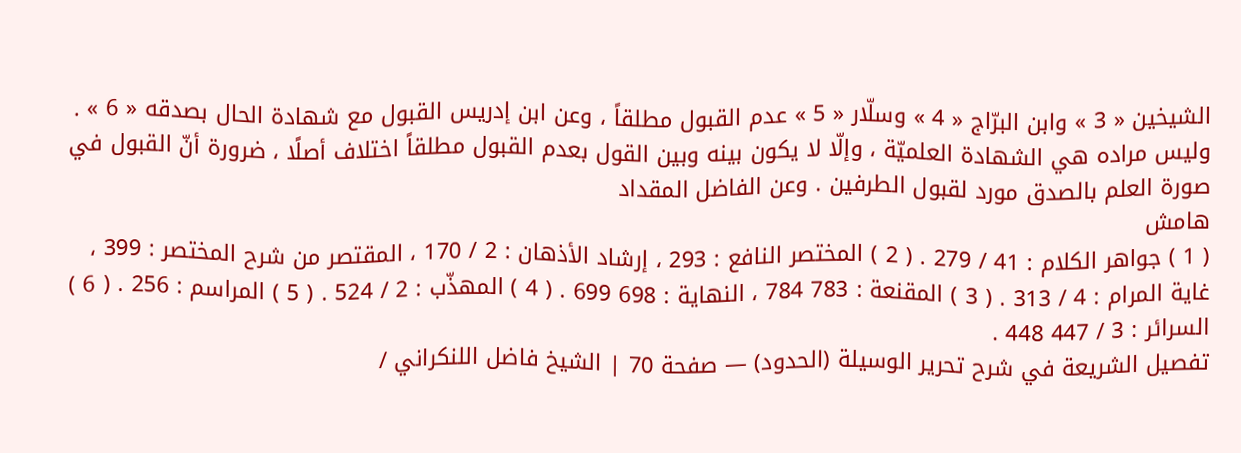الشيخين « 3 » وابن البرّاج « 4 » وسلّار « 5 » عدم القبول مطلقاً ، وعن ابن إدريس القبول مع شهادة الحال بصدقه « 6 » . وليس مراده هي الشهادة العلميّة ، وإلّا لا يكون بينه وبين القول بعدم القبول مطلقاً اختلاف أصلًا ، ضرورة أنّ القبول في صورة العلم بالصدق مورد لقبول الطرفين . وعن الفاضل المقداد
هامش
( 1 ) جواهر الكلام : 41 / 279 . ( 2 ) المختصر النافع : 293 ، إرشاد الأذهان : 2 / 170 ، المقتصر من شرح المختصر : 399 ، غاية المرام : 4 / 313 . ( 3 ) المقنعة : 783 784 ، النهاية : 698 699 . ( 4 ) المهذّب : 2 / 524 . ( 5 ) المراسم : 256 . ( 6 ) السرائر : 3 / 447 448 .
تفصيل الشريعة في شرح تحرير الوسيلة (الحدود) — صفحة 70 | الشيخ فاضل اللنكراني /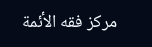مركز فقه الأئمة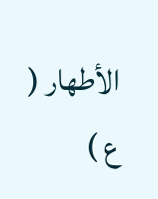الأطهار ( ع )